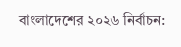বাংলাদেশের ২০২৬ নির্বাচন: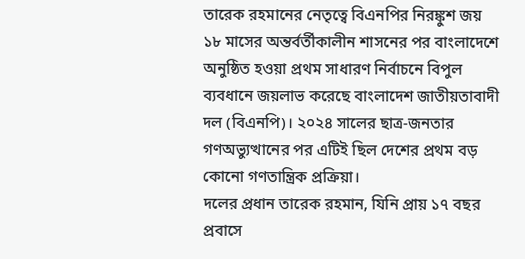তারেক রহমানের নেতৃত্বে বিএনপির নিরঙ্কুশ জয়
১৮ মাসের অন্তর্বর্তীকালীন শাসনের পর বাংলাদেশে অনুষ্ঠিত হওয়া প্রথম সাধারণ নির্বাচনে বিপুল ব্যবধানে জয়লাভ করেছে বাংলাদেশ জাতীয়তাবাদী দল (বিএনপি)। ২০২৪ সালের ছাত্র-জনতার গণঅভ্যুত্থানের পর এটিই ছিল দেশের প্রথম বড় কোনো গণতান্ত্রিক প্রক্রিয়া।
দলের প্রধান তারেক রহমান, যিনি প্রায় ১৭ বছর প্রবাসে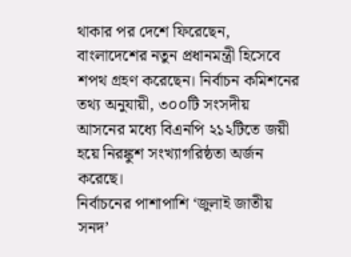থাকার পর দেশে ফিরেছেন, বাংলাদেশের নতুন প্রধানমন্ত্রী হিসেবে শপথ গ্রহণ করেছেন। নির্বাচন কমিশনের তথ্য অনুযায়ী, ৩০০টি সংসদীয় আসনের মধ্যে বিএনপি ২১২টিতে জয়ী হয়ে নিরঙ্কুশ সংখ্যাগরিষ্ঠতা অর্জন করেছে।
নির্বাচনের পাশাপাশি ‘জুলাই জাতীয় সনদ’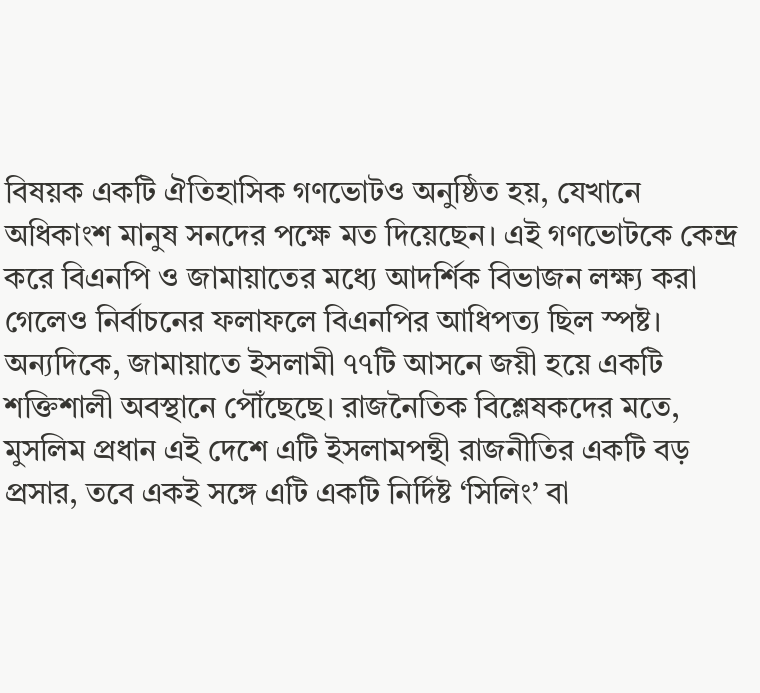বিষয়ক একটি ঐতিহাসিক গণভোটও অনুষ্ঠিত হয়, যেখানে অধিকাংশ মানুষ সনদের পক্ষে মত দিয়েছেন। এই গণভোটকে কেন্দ্র করে বিএনপি ও জামায়াতের মধ্যে আদর্শিক বিভাজন লক্ষ্য করা গেলেও নির্বাচনের ফলাফলে বিএনপির আধিপত্য ছিল স্পষ্ট।
অন্যদিকে, জামায়াতে ইসলামী ৭৭টি আসনে জয়ী হয়ে একটি শক্তিশালী অবস্থানে পৌঁছেছে। রাজনৈতিক বিশ্লেষকদের মতে, মুসলিম প্রধান এই দেশে এটি ইসলামপন্থী রাজনীতির একটি বড় প্রসার, তবে একই সঙ্গে এটি একটি নির্দিষ্ট ‘সিলিং’ বা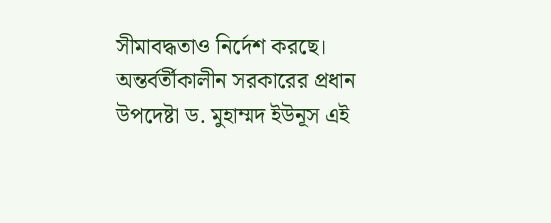সীমাবদ্ধতাও নির্দেশ করছে।
অন্তর্বর্তীকালীন সরকারের প্রধান উপদেষ্টা ড. মুহাম্মদ ইউনূস এই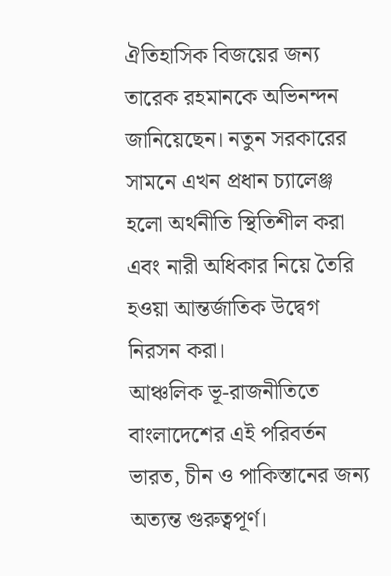ঐতিহাসিক বিজয়ের জন্য তারেক রহমানকে অভিনন্দন জানিয়েছেন। নতুন সরকারের সামনে এখন প্রধান চ্যালেঞ্জ হলো অর্থনীতি স্থিতিশীল করা এবং নারী অধিকার নিয়ে তৈরি হওয়া আন্তর্জাতিক উদ্বেগ নিরসন করা।
আঞ্চলিক ভূ-রাজনীতিতে বাংলাদেশের এই পরিবর্তন ভারত, চীন ও পাকিস্তানের জন্য অত্যন্ত গুরুত্বপূর্ণ।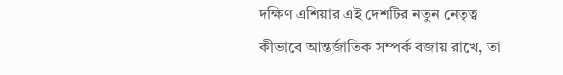দক্ষিণ এশিয়ার এই দেশটির নতুন নেতৃত্ব কীভাবে আন্তর্জাতিক সম্পর্ক বজায় রাখে, তা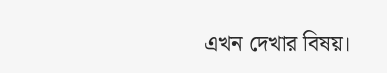এখন দেখার বিষয়।